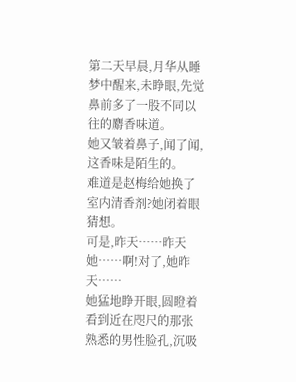第二天早晨,月华从睡梦中醒来,未睁眼,先觉鼻前多了一股不同以往的麝香味道。
她又皱着鼻子,闻了闻,这香味是陌生的。
难道是赵梅给她换了室内清香剂?她闭着眼猜想。
可是,昨天……昨天她……啊!对了,她昨天……
她猛地睁开眼,圆瞪着看到近在咫尺的那张熟悉的男性脸孔,沉吸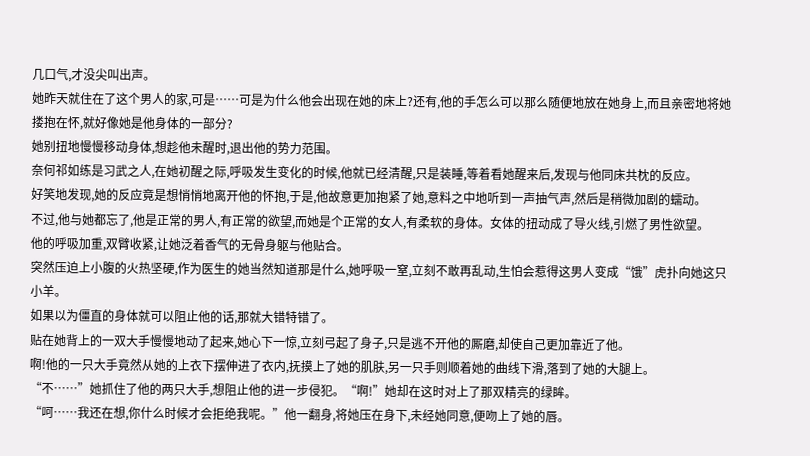几口气,才没尖叫出声。
她昨天就住在了这个男人的家,可是……可是为什么他会出现在她的床上?还有,他的手怎么可以那么随便地放在她身上,而且亲密地将她搂抱在怀,就好像她是他身体的一部分?
她别扭地慢慢移动身体,想趁他未醒时,退出他的势力范围。
奈何祁如练是习武之人,在她初醒之际,呼吸发生变化的时候,他就已经清醒,只是装睡,等着看她醒来后,发现与他同床共枕的反应。
好笑地发现,她的反应竟是想悄悄地离开他的怀抱,于是,他故意更加抱紧了她,意料之中地听到一声抽气声,然后是稍微加剧的蠕动。
不过,他与她都忘了,他是正常的男人,有正常的欲望,而她是个正常的女人,有柔软的身体。女体的扭动成了导火线,引燃了男性欲望。
他的呼吸加重,双臂收紧,让她泛着香气的无骨身躯与他贴合。
突然压迫上小腹的火热坚硬,作为医生的她当然知道那是什么,她呼吸一窒,立刻不敢再乱动,生怕会惹得这男人变成“饿”虎扑向她这只小羊。
如果以为僵直的身体就可以阻止他的话,那就大错特错了。
贴在她背上的一双大手慢慢地动了起来,她心下一惊,立刻弓起了身子,只是逃不开他的厮磨,却使自己更加靠近了他。
啊!他的一只大手竟然从她的上衣下摆伸进了衣内,抚摸上了她的肌肤,另一只手则顺着她的曲线下滑,落到了她的大腿上。
“不……”她抓住了他的两只大手,想阻止他的进一步侵犯。“啊!”她却在这时对上了那双精亮的绿眸。
“呵……我还在想,你什么时候才会拒绝我呢。”他一翻身,将她压在身下,未经她同意,便吻上了她的唇。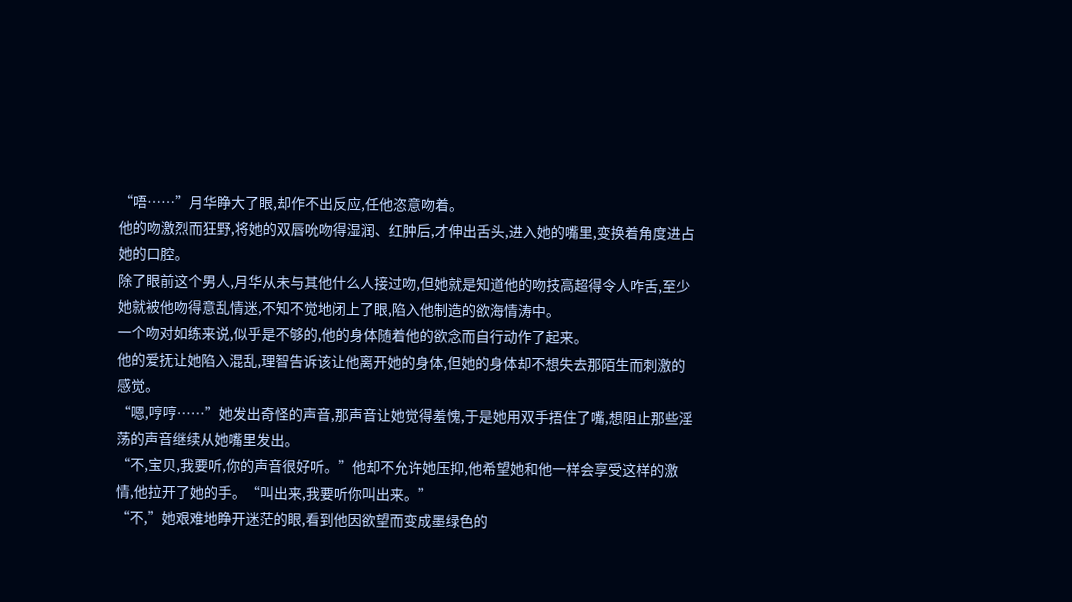“唔……”月华睁大了眼,却作不出反应,任他恣意吻着。
他的吻激烈而狂野,将她的双唇吮吻得湿润、红肿后,才伸出舌头,进入她的嘴里,变换着角度进占她的口腔。
除了眼前这个男人,月华从未与其他什么人接过吻,但她就是知道他的吻技高超得令人咋舌,至少她就被他吻得意乱情迷,不知不觉地闭上了眼,陷入他制造的欲海情涛中。
一个吻对如练来说,似乎是不够的,他的身体随着他的欲念而自行动作了起来。
他的爱抚让她陷入混乱,理智告诉该让他离开她的身体,但她的身体却不想失去那陌生而刺激的感觉。
“嗯,哼哼……”她发出奇怪的声音,那声音让她觉得羞愧,于是她用双手捂住了嘴,想阻止那些淫荡的声音继续从她嘴里发出。
“不,宝贝,我要听,你的声音很好听。”他却不允许她压抑,他希望她和他一样会享受这样的激情,他拉开了她的手。“叫出来,我要听你叫出来。”
“不,”她艰难地睁开迷茫的眼,看到他因欲望而变成墨绿色的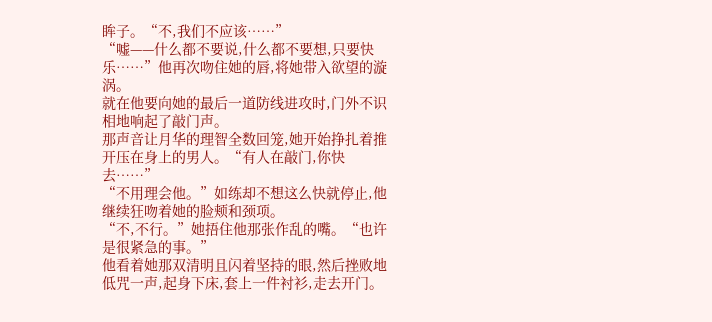眸子。“不,我们不应该……”
“嘘——什么都不要说,什么都不要想,只要快乐……”他再次吻住她的唇,将她带入欲望的漩涡。
就在他要向她的最后一道防线进攻时,门外不识相地响起了敲门声。
那声音让月华的理智全数回笼,她开始挣扎着推开压在身上的男人。“有人在敲门,你快去……”
“不用理会他。”如练却不想这么快就停止,他继续狂吻着她的脸颊和颈项。
“不,不行。”她捂住他那张作乱的嘴。“也许是很紧急的事。”
他看着她那双清明且闪着坚持的眼,然后挫败地低咒一声,起身下床,套上一件衬衫,走去开门。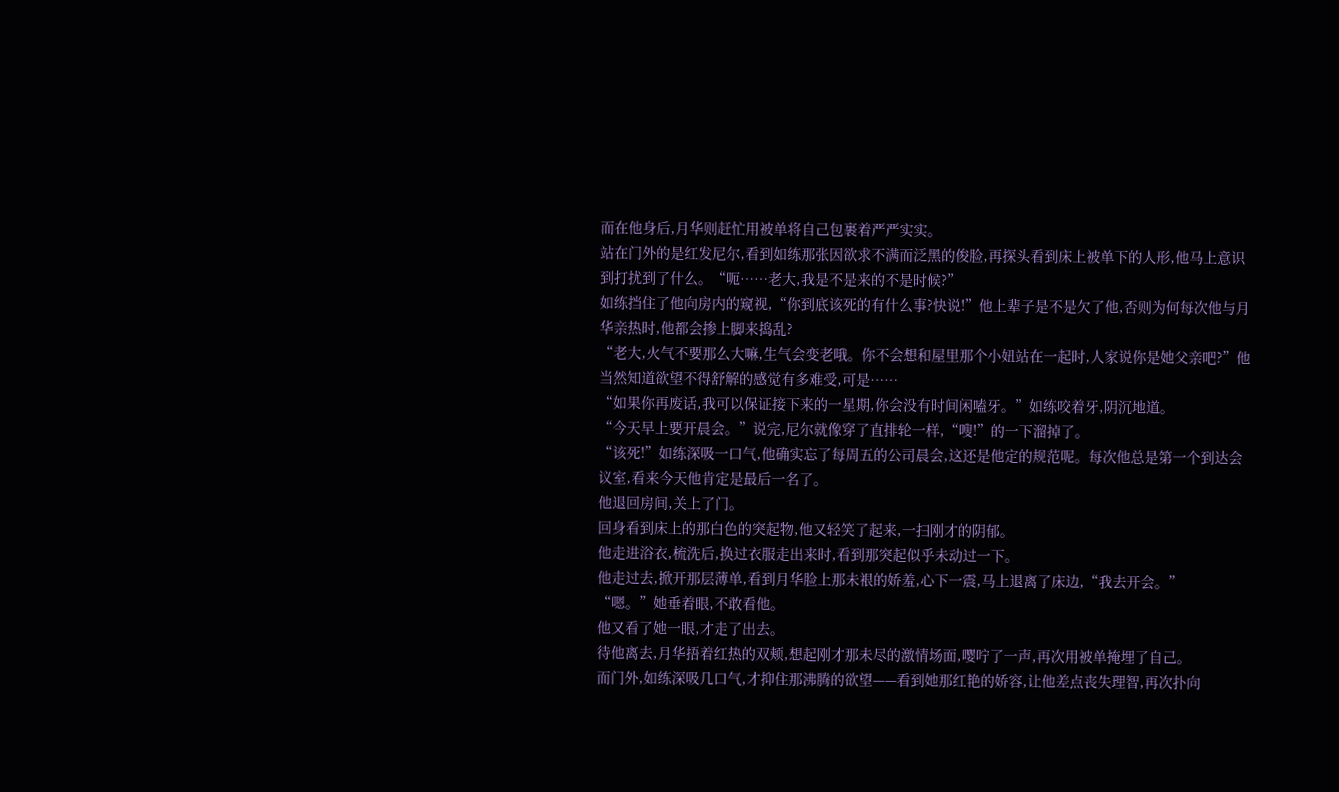而在他身后,月华则赶忙用被单将自己包裹着严严实实。
站在门外的是红发尼尔,看到如练那张因欲求不满而泛黑的俊脸,再探头看到床上被单下的人形,他马上意识到打扰到了什么。“呃……老大,我是不是来的不是时候?”
如练挡住了他向房内的窥视,“你到底该死的有什么事?快说!”他上辈子是不是欠了他,否则为何每次他与月华亲热时,他都会掺上脚来捣乱?
“老大,火气不要那么大嘛,生气会变老哦。你不会想和屋里那个小妞站在一起时,人家说你是她父亲吧?”他当然知道欲望不得舒解的感觉有多难受,可是……
“如果你再废话,我可以保证接下来的一星期,你会没有时间闲嗑牙。”如练咬着牙,阴沉地道。
“今天早上要开晨会。”说完,尼尔就像穿了直排轮一样,“嗖!”的一下溜掉了。
“该死!”如练深吸一口气,他确实忘了每周五的公司晨会,这还是他定的规范呢。每次他总是第一个到达会议室,看来今天他肯定是最后一名了。
他退回房间,关上了门。
回身看到床上的那白色的突起物,他又轻笑了起来,一扫刚才的阴郁。
他走进浴衣,梳洗后,换过衣服走出来时,看到那突起似乎未动过一下。
他走过去,掀开那层薄单,看到月华脸上那未裉的娇羞,心下一震,马上退离了床边,“我去开会。”
“嗯。”她垂着眼,不敢看他。
他又看了她一眼,才走了出去。
待他离去,月华捂着红热的双颊,想起刚才那未尽的激情场面,嘤咛了一声,再次用被单掩埋了自己。
而门外,如练深吸几口气,才抑住那沸腾的欲望——看到她那红艳的娇容,让他差点丧失理智,再次扑向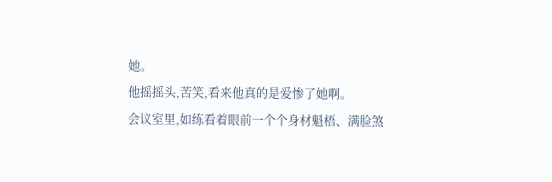她。
他摇摇头,苦笑,看来他真的是爱惨了她啊。
会议室里,如练看着眼前一个个身材魁梧、满脸煞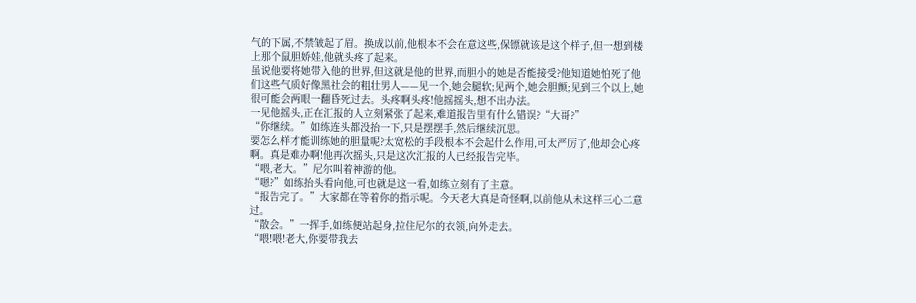气的下属,不禁皱起了眉。换成以前,他根本不会在意这些,保镖就该是这个样子,但一想到楼上那个鼠胆娇娃,他就头疼了起来。
虽说他要将她带入他的世界,但这就是他的世界,而胆小的她是否能接受?他知道她怕死了他们这些气质好像黑社会的粗壮男人——见一个,她会腿软;见两个,她会胆颤;见到三个以上,她很可能会两眼一翻昏死过去。头疼啊头疼!他摇摇头,想不出办法。
一见他摇头,正在汇报的人立刻紧张了起来,难道报告里有什么错误?“大哥?”
“你继续。”如练连头都没抬一下,只是摆摆手,然后继续沉思。
要怎么样才能训练她的胆量呢?太宽松的手段根本不会起什么作用,可太严厉了,他却会心疼啊。真是难办啊!他再次摇头,只是这次汇报的人已经报告完毕。
“喂,老大。”尼尔叫着神游的他。
“嗯?”如练抬头看向他,可也就是这一看,如练立刻有了主意。
“报告完了。”大家都在等着你的指示呢。今天老大真是奇怪啊,以前他从未这样三心二意过。
“散会。”一挥手,如练便站起身,拉住尼尔的衣领,向外走去。
“喂!喂!老大,你要带我去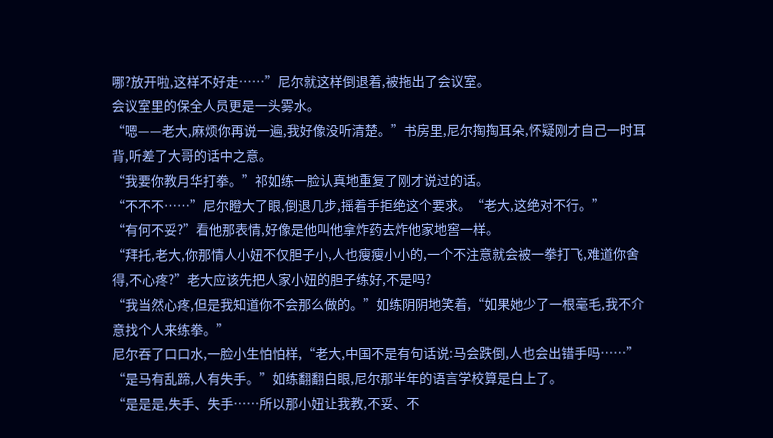哪?放开啦,这样不好走……”尼尔就这样倒退着,被拖出了会议室。
会议室里的保全人员更是一头雾水。
“嗯——老大,麻烦你再说一遍,我好像没听清楚。”书房里,尼尔掏掏耳朵,怀疑刚才自己一时耳背,听差了大哥的话中之意。
“我要你教月华打拳。”祁如练一脸认真地重复了刚才说过的话。
“不不不……”尼尔瞪大了眼,倒退几步,摇着手拒绝这个要求。“老大,这绝对不行。”
“有何不妥?”看他那表情,好像是他叫他拿炸药去炸他家地窖一样。
“拜托,老大,你那情人小妞不仅胆子小,人也瘦瘦小小的,一个不注意就会被一拳打飞,难道你舍得,不心疼?”老大应该先把人家小妞的胆子练好,不是吗?
“我当然心疼,但是我知道你不会那么做的。”如练阴阴地笑着,“如果她少了一根毫毛,我不介意找个人来练拳。”
尼尔吞了口口水,一脸小生怕怕样,“老大,中国不是有句话说:马会跌倒,人也会出错手吗……”
“是马有乱蹄,人有失手。”如练翻翻白眼,尼尔那半年的语言学校算是白上了。
“是是是,失手、失手……所以那小妞让我教,不妥、不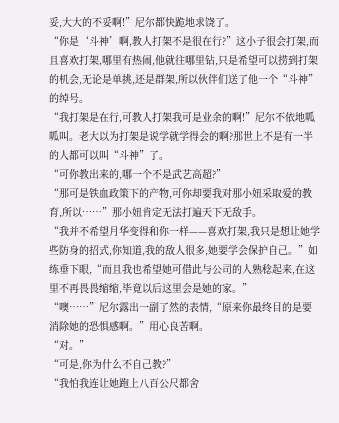妥,大大的不妥啊!”尼尔都快跪地求饶了。
“你是‘斗神’啊,教人打架不是很在行?”这小子很会打架,而且喜欢打架,哪里有热闹,他就往哪里钻,只是希望可以捞到打架的机会,无论是单挑,还是群架,所以伙伴们送了他一个“斗神”的绰号。
“我打架是在行,可教人打架我可是业余的啊!”尼尔不依地呱呱叫。老大以为打架是说学就学得会的啊?那世上不是有一半的人都可以叫“斗神”了。
“可你教出来的,哪一个不是武艺高超?”
“那可是铁血政策下的产物,可你却要我对那小妞采取爱的教育,所以……”那小妞肯定无法打遍天下无敌手。
“我并不希望月华变得和你一样——喜欢打架,我只是想让她学些防身的招式,你知道,我的敌人很多,她要学会保护自己。”如练垂下眼,“而且我也希望她可借此与公司的人熟稔起来,在这里不再畏畏缩缩,毕竟以后这里会是她的家。”
“噢……”尼尔露出一副了然的表情,“原来你最终目的是要消除她的恐惧感啊。”用心良苦啊。
“对。”
“可是,你为什么不自己教?”
“我怕我连让她跑上八百公尺都舍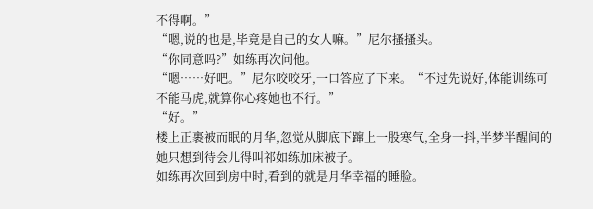不得啊。”
“嗯,说的也是,毕竟是自己的女人嘛。”尼尔搔搔头。
“你同意吗?”如练再次问他。
“嗯……好吧。”尼尔咬咬牙,一口答应了下来。“不过先说好,体能训练可不能马虎,就算你心疼她也不行。”
“好。”
楼上正裹被而眠的月华,忽觉从脚底下蹿上一股寒气,全身一抖,半梦半醒间的她只想到待会儿得叫祁如练加床被子。
如练再次回到房中时,看到的就是月华幸福的睡脸。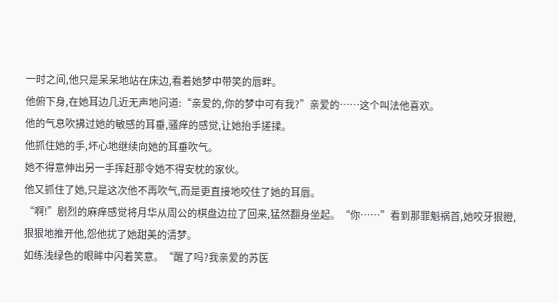一时之间,他只是呆呆地站在床边,看着她梦中带笑的唇畔。
他俯下身,在她耳边几近无声地问道:“亲爱的,你的梦中可有我?”亲爱的……这个叫法他喜欢。
他的气息吹拂过她的敏感的耳垂,骚痒的感觉,让她抬手搓揉。
他抓住她的手,坏心地继续向她的耳垂吹气。
她不得意伸出另一手挥赶那令她不得安枕的家伙。
他又抓住了她,只是这次他不再吹气,而是更直接地咬住了她的耳唇。
“啊!”剧烈的麻痒感觉将月华从周公的棋盘边拉了回来,猛然翻身坐起。“你……”看到那罪魁祸首,她咬牙狠瞪,狠狠地推开他,怨他扰了她甜美的清梦。
如练浅绿色的眼眸中闪着笑意。“醒了吗?我亲爱的苏医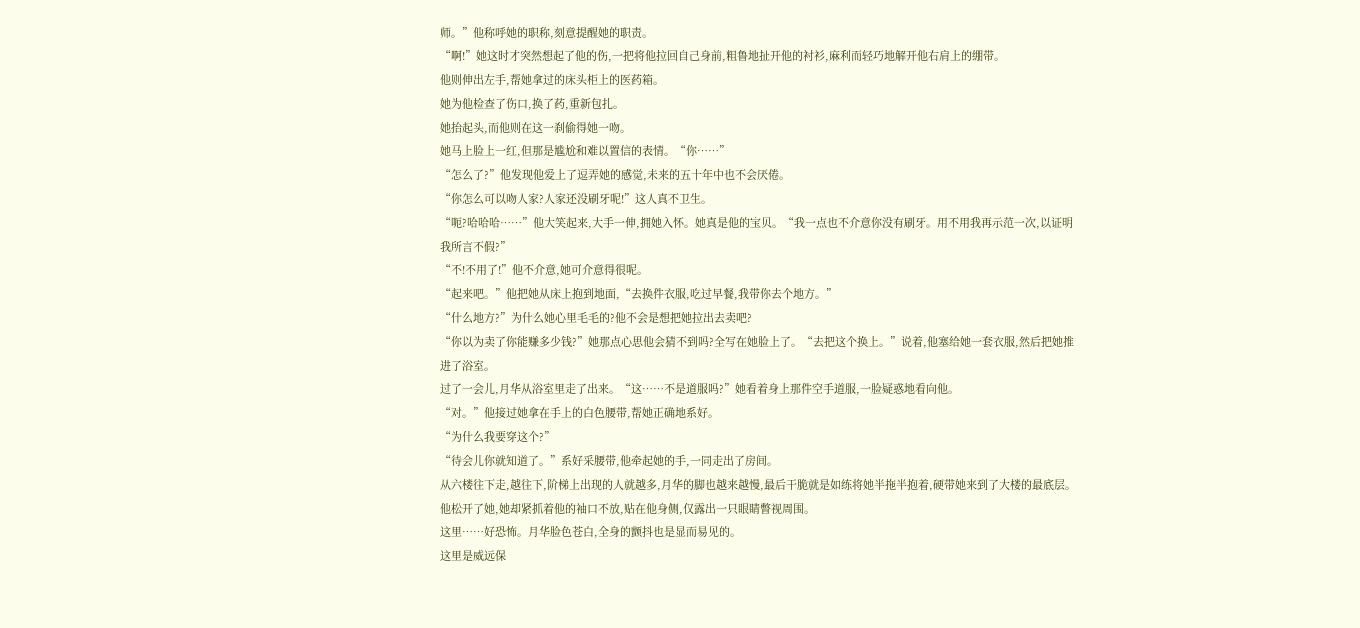师。”他称呼她的职称,刻意提醒她的职责。
“啊!”她这时才突然想起了他的伤,一把将他拉回自己身前,粗鲁地扯开他的衬衫,麻利而轻巧地解开他右肩上的绷带。
他则伸出左手,帮她拿过的床头柜上的医药箱。
她为他检查了伤口,换了药,重新包扎。
她抬起头,而他则在这一刹偷得她一吻。
她马上脸上一红,但那是尴尬和难以置信的表情。“你……”
“怎么了?”他发现他爱上了逗弄她的感觉,未来的五十年中也不会厌倦。
“你怎么可以吻人家?人家还没刷牙呢!”这人真不卫生。
“呃?哈哈哈……”他大笑起来,大手一伸,拥她入怀。她真是他的宝贝。“我一点也不介意你没有刷牙。用不用我再示范一次,以证明我所言不假?”
“不!不用了!”他不介意,她可介意得很呢。
“起来吧。”他把她从床上抱到地面,“去换件衣服,吃过早餐,我带你去个地方。”
“什么地方?”为什么她心里毛毛的?他不会是想把她拉出去卖吧?
“你以为卖了你能赚多少钱?”她那点心思他会猜不到吗?全写在她脸上了。“去把这个换上。”说着,他塞给她一套衣服,然后把她推进了浴室。
过了一会儿,月华从浴室里走了出来。“这……不是道服吗?”她看着身上那件空手道服,一脸疑惑地看向他。
“对。”他接过她拿在手上的白色腰带,帮她正确地系好。
“为什么我要穿这个?”
“待会儿你就知道了。”系好采腰带,他牵起她的手,一同走出了房间。
从六楼往下走,越往下,阶梯上出现的人就越多,月华的脚也越来越慢,最后干脆就是如练将她半拖半抱着,硬带她来到了大楼的最底层。
他松开了她,她却紧抓着他的袖口不放,贴在他身侧,仅露出一只眼睛瞥视周围。
这里……好恐怖。月华脸色苍白,全身的颤抖也是显而易见的。
这里是威远保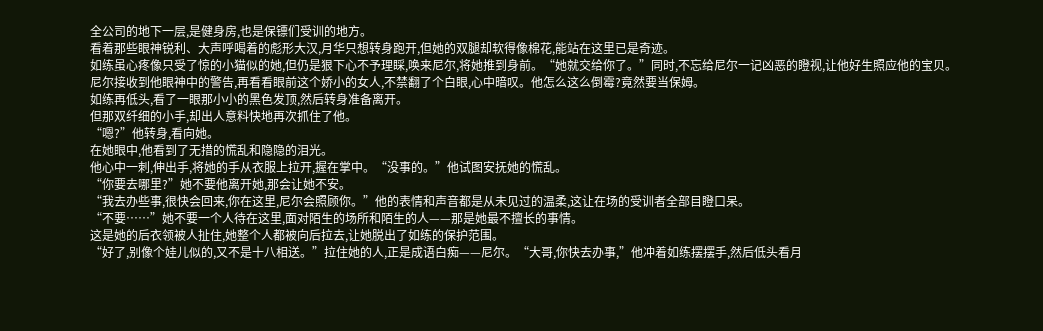全公司的地下一层,是健身房,也是保镖们受训的地方。
看着那些眼神锐利、大声呼喝着的彪形大汉,月华只想转身跑开,但她的双腿却软得像棉花,能站在这里已是奇迹。
如练虽心疼像只受了惊的小猫似的她,但仍是狠下心不予理睬,唤来尼尔,将她推到身前。“她就交给你了。”同时,不忘给尼尔一记凶恶的瞪视,让他好生照应他的宝贝。
尼尔接收到他眼神中的警告,再看看眼前这个娇小的女人,不禁翻了个白眼,心中暗叹。他怎么这么倒霉?竟然要当保姆。
如练再低头,看了一眼那小小的黑色发顶,然后转身准备离开。
但那双纤细的小手,却出人意料快地再次抓住了他。
“嗯?”他转身,看向她。
在她眼中,他看到了无措的慌乱和隐隐的泪光。
他心中一刺,伸出手,将她的手从衣服上拉开,握在掌中。“没事的。”他试图安抚她的慌乱。
“你要去哪里?”她不要他离开她,那会让她不安。
“我去办些事,很快会回来,你在这里,尼尔会照顾你。”他的表情和声音都是从未见过的温柔,这让在场的受训者全部目瞪口呆。
“不要……”她不要一个人待在这里,面对陌生的场所和陌生的人——那是她最不擅长的事情。
这是她的后衣领被人扯住,她整个人都被向后拉去,让她脱出了如练的保护范围。
“好了,别像个娃儿似的,又不是十八相送。”拉住她的人,正是成语白痴——尼尔。“大哥,你快去办事,”他冲着如练摆摆手,然后低头看月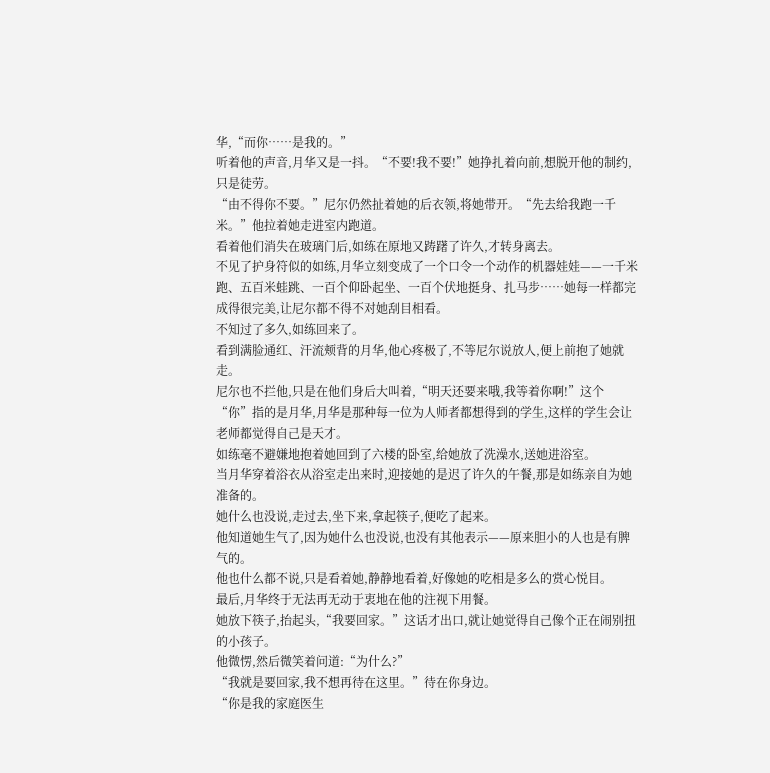华,“而你……是我的。”
听着他的声音,月华又是一抖。“不要!我不要!”她挣扎着向前,想脱开他的制约,只是徒劳。
“由不得你不要。”尼尔仍然扯着她的后衣领,将她带开。“先去给我跑一千米。”他拉着她走进室内跑道。
看着他们消失在玻璃门后,如练在原地又踌躇了许久,才转身离去。
不见了护身符似的如练,月华立刻变成了一个口令一个动作的机器娃娃——一千米跑、五百米蛙跳、一百个仰卧起坐、一百个伏地挺身、扎马步……她每一样都完成得很完美,让尼尔都不得不对她刮目相看。
不知过了多久,如练回来了。
看到满脸通红、汗流颊背的月华,他心疼极了,不等尼尔说放人,便上前抱了她就走。
尼尔也不拦他,只是在他们身后大叫着,“明天还要来哦,我等着你啊!”这个“你”指的是月华,月华是那种每一位为人师者都想得到的学生,这样的学生会让老师都觉得自己是天才。
如练毫不避嫌地抱着她回到了六楼的卧室,给她放了洗澡水,送她进浴室。
当月华穿着浴衣从浴室走出来时,迎接她的是迟了许久的午餐,那是如练亲自为她准备的。
她什么也没说,走过去,坐下来,拿起筷子,便吃了起来。
他知道她生气了,因为她什么也没说,也没有其他表示——原来胆小的人也是有脾气的。
他也什么都不说,只是看着她,静静地看着,好像她的吃相是多么的赏心悦目。
最后,月华终于无法再无动于衷地在他的注视下用餐。
她放下筷子,抬起头,“我要回家。”这话才出口,就让她觉得自己像个正在闹别扭的小孩子。
他微愣,然后微笑着问道:“为什么?”
“我就是要回家,我不想再待在这里。”待在你身边。
“你是我的家庭医生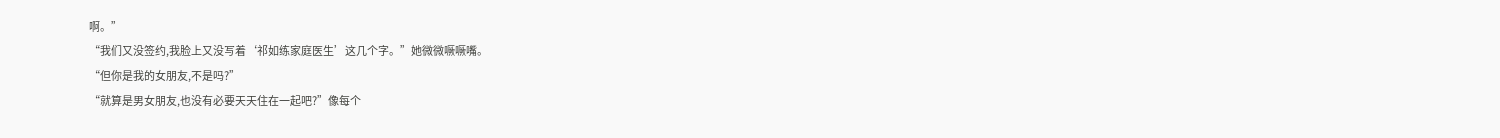啊。”
“我们又没签约,我脸上又没写着‘祁如练家庭医生’这几个字。”她微微噘噘嘴。
“但你是我的女朋友,不是吗?”
“就算是男女朋友,也没有必要天天住在一起吧?”像每个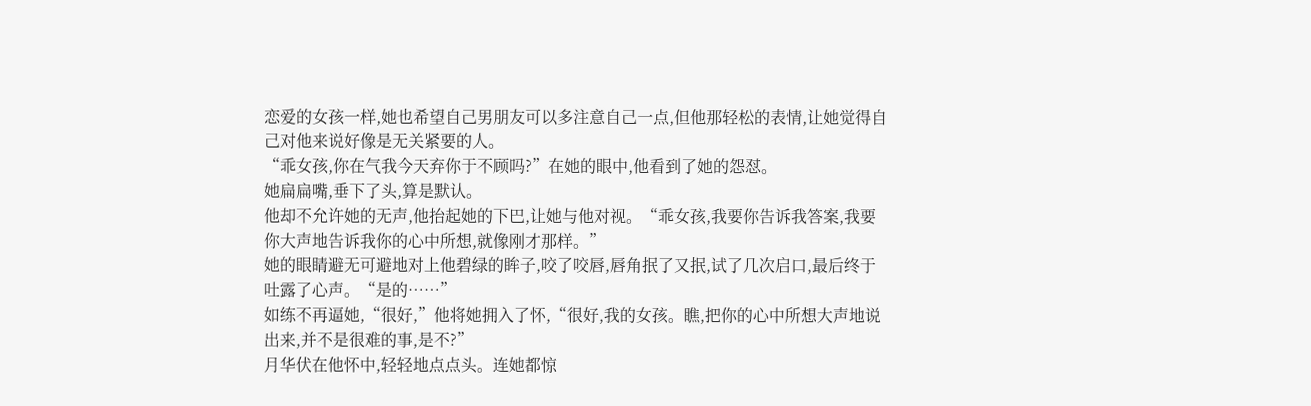恋爱的女孩一样,她也希望自己男朋友可以多注意自己一点,但他那轻松的表情,让她觉得自己对他来说好像是无关紧要的人。
“乖女孩,你在气我今天弃你于不顾吗?”在她的眼中,他看到了她的怨怼。
她扁扁嘴,垂下了头,算是默认。
他却不允许她的无声,他抬起她的下巴,让她与他对视。“乖女孩,我要你告诉我答案,我要你大声地告诉我你的心中所想,就像刚才那样。”
她的眼睛避无可避地对上他碧绿的眸子,咬了咬唇,唇角抿了又抿,试了几次启口,最后终于吐露了心声。“是的……”
如练不再逼她,“很好,”他将她拥入了怀,“很好,我的女孩。瞧,把你的心中所想大声地说出来,并不是很难的事,是不?”
月华伏在他怀中,轻轻地点点头。连她都惊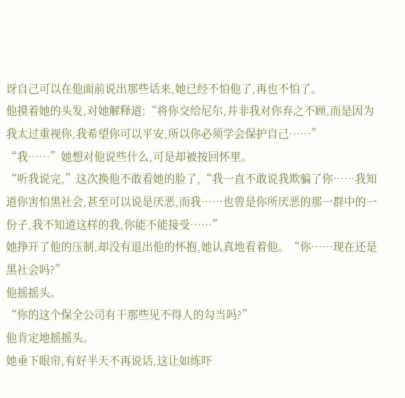讶自己可以在他面前说出那些话来,她已经不怕他了,再也不怕了。
他摸着她的头发,对她解释道:“将你交给尼尔,并非我对你弃之不顾,而是因为我太过重视你,我希望你可以平安,所以你必须学会保护自己……”
“我……”她想对他说些什么,可是却被按回怀里。
“听我说完,”这次换他不敢看她的脸了,“我一直不敢说我欺骗了你……我知道你害怕黑社会,甚至可以说是厌恶,而我……也曾是你所厌恶的那一群中的一份子,我不知道这样的我,你能不能接受……”
她挣开了他的压制,却没有退出他的怀抱,她认真地看着他。“你……现在还是黑社会吗?”
他摇摇头。
“你的这个保全公司有干那些见不得人的勾当吗?”
他肯定地摇摇头。
她垂下眼帘,有好半天不再说话,这让如练吓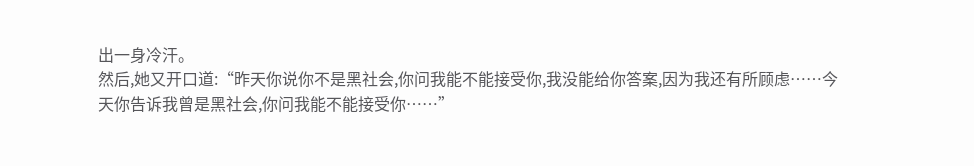出一身冷汗。
然后,她又开口道:“昨天你说你不是黑社会,你问我能不能接受你,我没能给你答案,因为我还有所顾虑……今天你告诉我曾是黑社会,你问我能不能接受你……”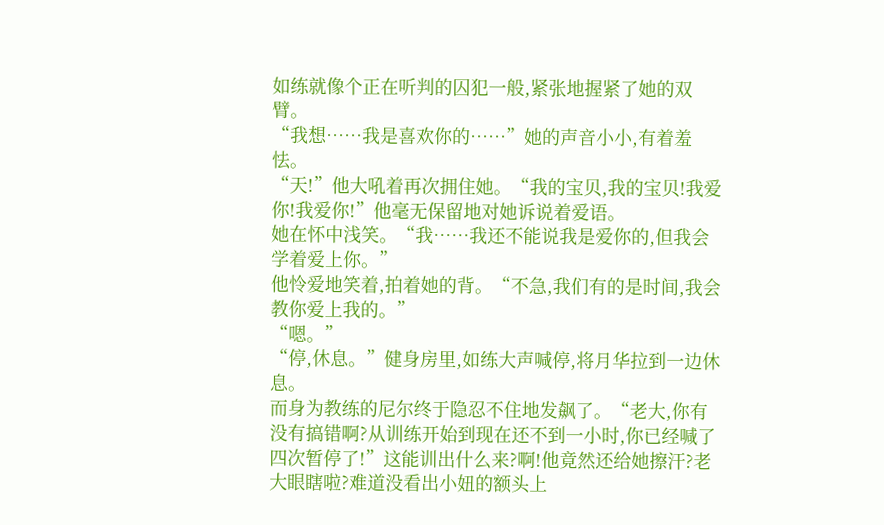如练就像个正在听判的囚犯一般,紧张地握紧了她的双臂。
“我想……我是喜欢你的……”她的声音小小,有着羞怯。
“天!”他大吼着再次拥住她。“我的宝贝,我的宝贝!我爱你!我爱你!”他毫无保留地对她诉说着爱语。
她在怀中浅笑。“我……我还不能说我是爱你的,但我会学着爱上你。”
他怜爱地笑着,拍着她的背。“不急,我们有的是时间,我会教你爱上我的。”
“嗯。”
“停,休息。”健身房里,如练大声喊停,将月华拉到一边休息。
而身为教练的尼尔终于隐忍不住地发飙了。“老大,你有没有搞错啊?从训练开始到现在还不到一小时,你已经喊了四次暂停了!”这能训出什么来?啊!他竟然还给她擦汗?老大眼瞎啦?难道没看出小妞的额头上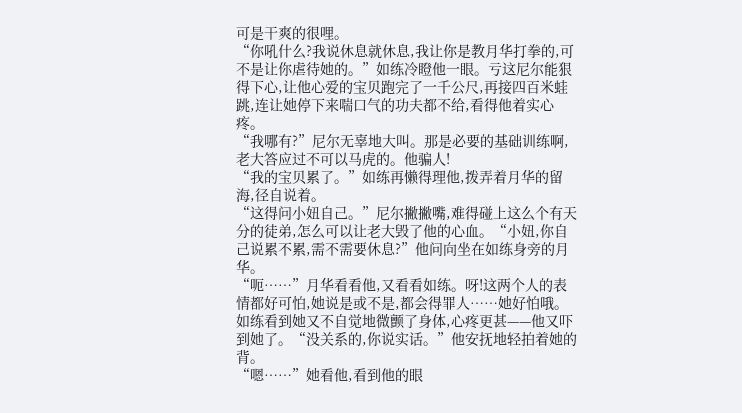可是干爽的很哩。
“你吼什么?我说休息就休息,我让你是教月华打拳的,可不是让你虐待她的。”如练冷瞪他一眼。亏这尼尔能狠得下心,让他心爱的宝贝跑完了一千公尺,再接四百米蛙跳,连让她停下来喘口气的功夫都不给,看得他着实心疼。
“我哪有?”尼尔无辜地大叫。那是必要的基础训练啊,老大答应过不可以马虎的。他骗人!
“我的宝贝累了。”如练再懒得理他,拨弄着月华的留海,径自说着。
“这得问小妞自己。”尼尔撇撇嘴,难得碰上这么个有天分的徒弟,怎么可以让老大毁了他的心血。“小妞,你自己说累不累,需不需要休息?”他问向坐在如练身旁的月华。
“呃……”月华看看他,又看看如练。呀!这两个人的表情都好可怕,她说是或不是,都会得罪人……她好怕哦。
如练看到她又不自觉地微颤了身体,心疼更甚——他又吓到她了。“没关系的,你说实话。”他安抚地轻拍着她的背。
“嗯……”她看他,看到他的眼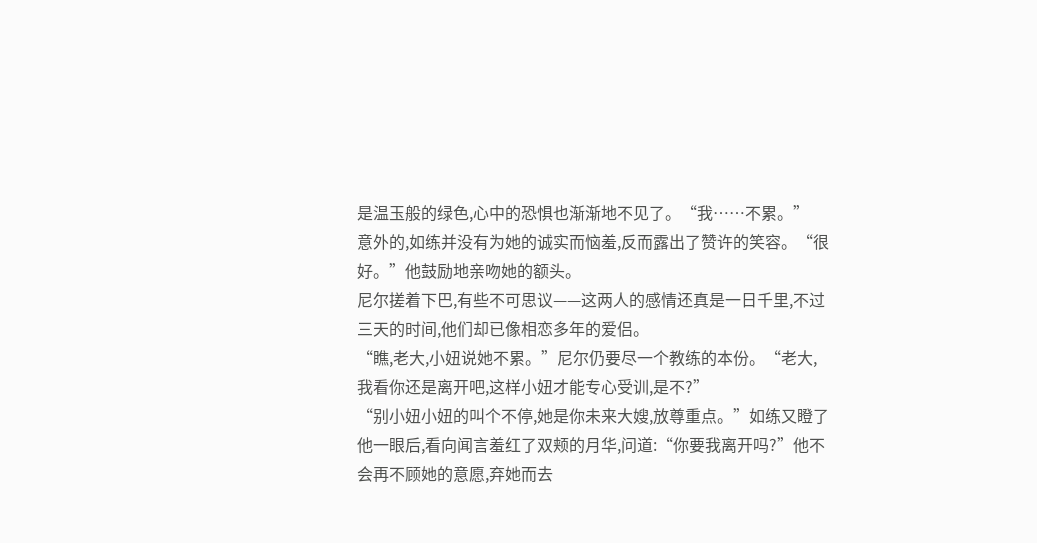是温玉般的绿色,心中的恐惧也渐渐地不见了。“我……不累。”
意外的,如练并没有为她的诚实而恼羞,反而露出了赞许的笑容。“很好。”他鼓励地亲吻她的额头。
尼尔搓着下巴,有些不可思议——这两人的感情还真是一日千里,不过三天的时间,他们却已像相恋多年的爱侣。
“瞧,老大,小妞说她不累。”尼尔仍要尽一个教练的本份。“老大,我看你还是离开吧,这样小妞才能专心受训,是不?”
“别小妞小妞的叫个不停,她是你未来大嫂,放尊重点。”如练又瞪了他一眼后,看向闻言羞红了双颊的月华,问道:“你要我离开吗?”他不会再不顾她的意愿,弃她而去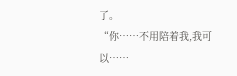了。
“你……不用陪着我,我可以……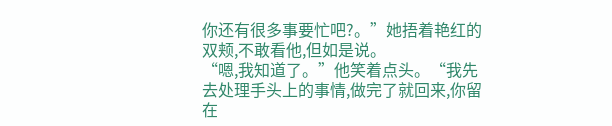你还有很多事要忙吧?。”她捂着艳红的双颊,不敢看他,但如是说。
“嗯,我知道了。”他笑着点头。“我先去处理手头上的事情,做完了就回来,你留在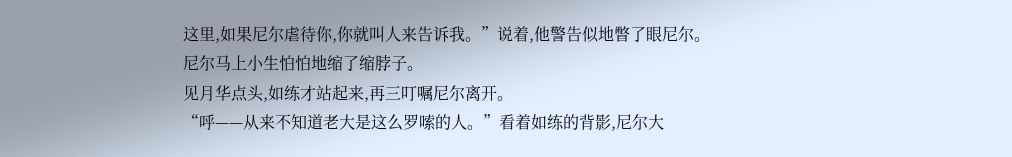这里,如果尼尔虐待你,你就叫人来告诉我。”说着,他警告似地瞥了眼尼尔。
尼尔马上小生怕怕地缩了缩脖子。
见月华点头,如练才站起来,再三叮嘱尼尔离开。
“呼——从来不知道老大是这么罗嗦的人。”看着如练的背影,尼尔大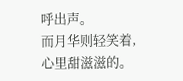呼出声。
而月华则轻笑着,心里甜滋滋的。